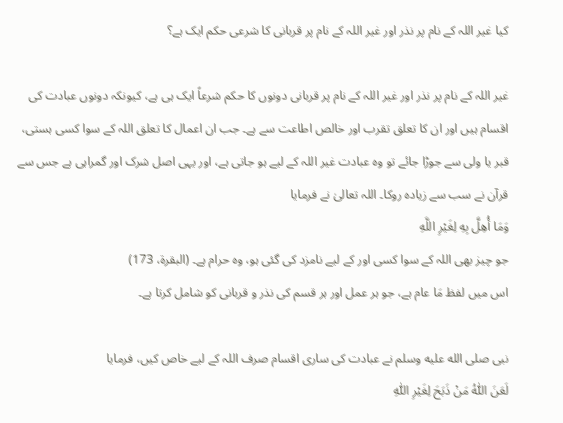کیا غیر اللہ کے نام پر نذر اور غیر اللہ کے نام پر قربانی کا شرعی حکم ایک ہے؟

غیر اللہ کے نام پر نذر اور غیر اللہ کے نام پر قربانی دونوں کا حکم شرعاً ایک ہی ہے، کیونکہ دونوں عبادت کی اقسام ہیں اور ان کا تعلق تقرب اور خالص اطاعت سے ہے۔ جب ان اعمال کا تعلق اللہ کے سوا کسی ہستی، قبر یا ولی سے جوڑا جائے تو وہ عبادت غیر اللہ کے لیے ہو جاتی ہے، اور یہی اصل شرک اور گمراہی ہے جس سے قرآن نے سب سے زیادہ روکا۔ اللہ تعالیٰ نے فرمایا
وَمَا أُهِلَّ بِهِ لِغَيْرِ اللَّهِ
جو چیز بھی اللہ کے سوا کسی اور کے لیے نامزد کی گئی ہو، وہ حرام ہے۔ (البقرۃ، 173)
اس میں لفظ مَا عام ہے، جو ہر عمل اور ہر قسم کی نذر و قربانی کو شامل کرتا ہے۔

نبی صلى الله عليه وسلم نے عبادت کی ساری اقسام صرف اللہ کے لیے خاص کیں، فرمایا
لَعَنَ اللّٰهُ مَنْ ذَبَحَ لِغَيْرِ اللّٰهِ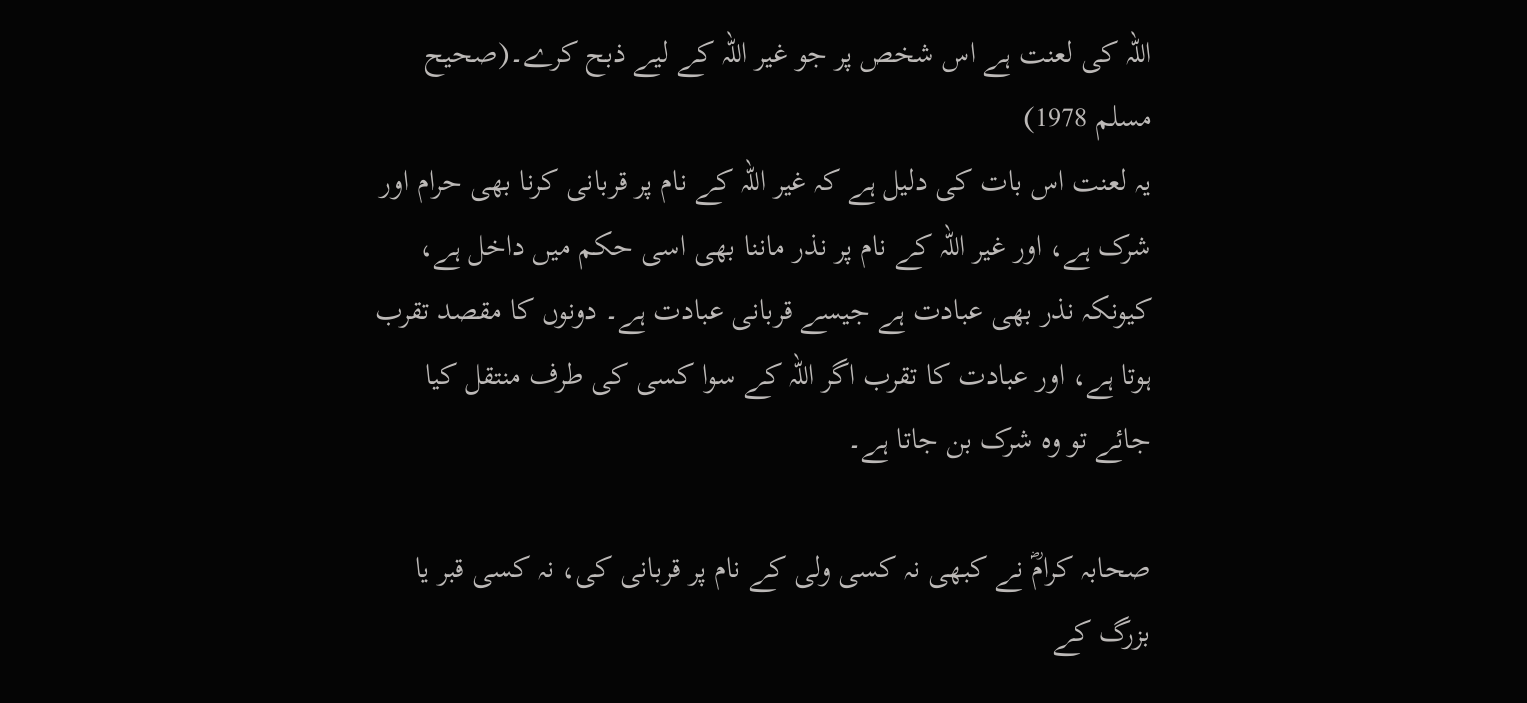اللہ کی لعنت ہے اس شخص پر جو غیر اللہ کے لیے ذبح کرے۔(صحیح مسلم 1978)
یہ لعنت اس بات کی دلیل ہے کہ غیر اللہ کے نام پر قربانی کرنا بھی حرام اور شرک ہے، اور غیر اللہ کے نام پر نذر ماننا بھی اسی حکم میں داخل ہے، کیونکہ نذر بھی عبادت ہے جیسے قربانی عبادت ہے۔ دونوں کا مقصد تقرب ہوتا ہے، اور عبادت کا تقرب اگر اللہ کے سوا کسی کی طرف منتقل کیا جائے تو وہ شرک بن جاتا ہے۔

صحابہ کرامؓ نے کبھی نہ کسی ولی کے نام پر قربانی کی، نہ کسی قبر یا بزرگ کے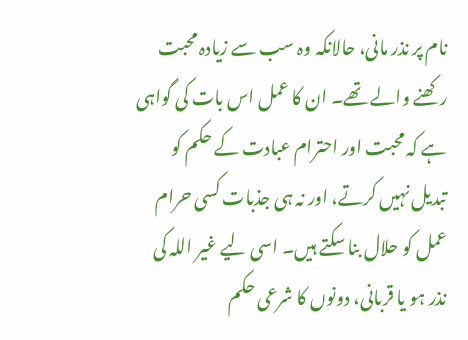نام پر نذر مانی، حالانکہ وہ سب سے زیادہ محبت رکھنے والے تھے۔ ان کا عمل اس بات کی گواہی ہے کہ محبت اور احترام عبادت کے حکم کو تبدیل نہیں کرتے، اور نہ ہی جذبات کسی حرام عمل کو حلال بنا سکتے ہیں۔ اسی لیے غیر اللہ کی نذر ہو یا قربانی، دونوں کا شرعی حکم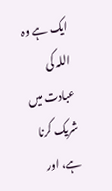ایک ہے وہ اللہ کی عبادت میں شریک کرنا ہے، اور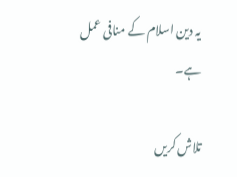یہ دین اسلام کے منافی عمل ہے۔

تلاش کریں